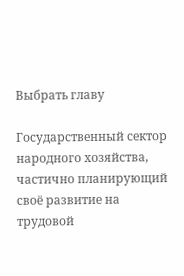Выбрать главу

Государственный сектор народного хозяйства, частично планирующий своё развитие на трудовой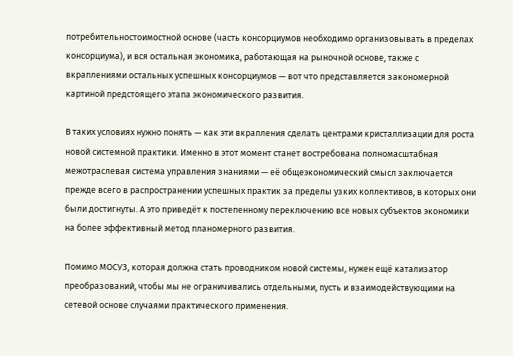потребительностоимостной основе (часть консорциумов необходимо организовывать в пределах консорциума), и вся остальная экономика, работающая на рыночной основе, также с вкраплениями остальных успешных консорциумов — вот что представляется закономерной картиной предстоящего этапа экономического развития.

В таких условиях нужно понять — как эти вкрапления сделать центрами кристаллизации для роста новой системной практики. Именно в этот момент станет востребована полномасштабная межотраслевая система управления знаниями — её общеэкономический смысл заключается прежде всего в распространении успешных практик за пределы узких коллективов, в которых они были достигнуты. А это приведёт к постепенному переключению все новых субъектов экономики на более эффективный метод планомерного развития.

Помимо МОСУЗ, которая должна стать проводником новой системы, нужен ещё катализатор преобразований, чтобы мы не ограничивались отдельными, пусть и взаимодействующими на сетевой основе случаями практического применения.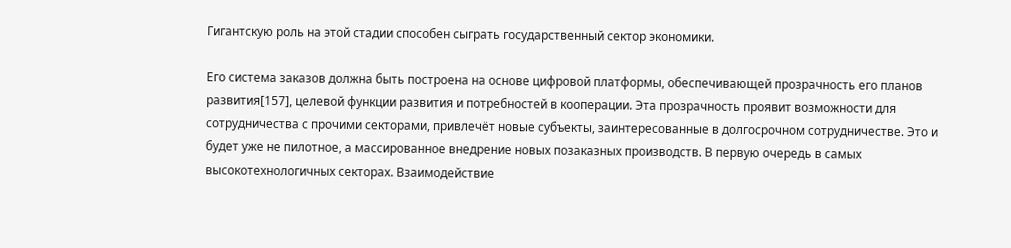Гигантскую роль на этой стадии способен сыграть государственный сектор экономики.

Его система заказов должна быть построена на основе цифровой платформы, обеспечивающей прозрачность его планов развития[157], целевой функции развития и потребностей в кооперации. Эта прозрачность проявит возможности для сотрудничества с прочими секторами, привлечёт новые субъекты, заинтересованные в долгосрочном сотрудничестве. Это и будет уже не пилотное, а массированное внедрение новых позаказных производств. В первую очередь в самых высокотехнологичных секторах. Взаимодействие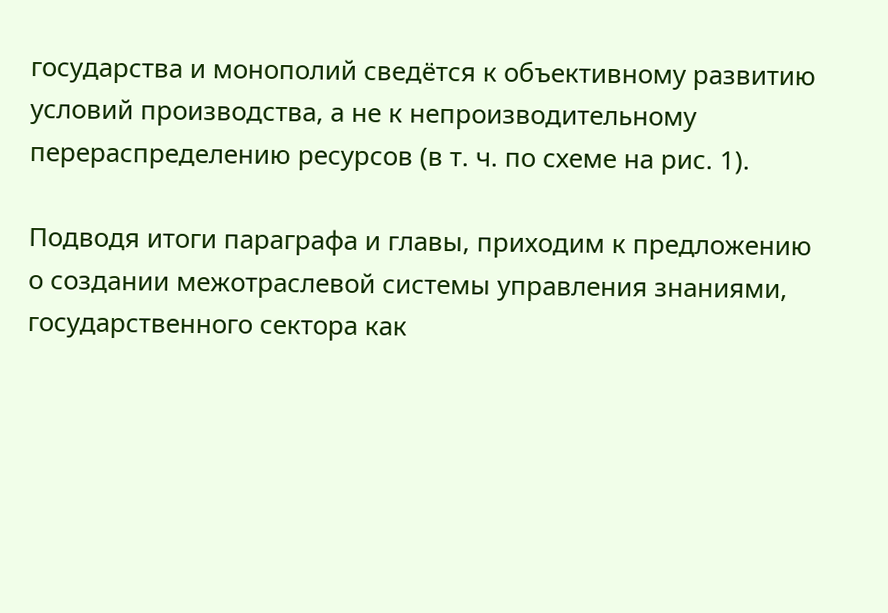государства и монополий сведётся к объективному развитию условий производства, а не к непроизводительному перераспределению ресурсов (в т. ч. по схеме на рис. 1).

Подводя итоги параграфа и главы, приходим к предложению о создании межотраслевой системы управления знаниями, государственного сектора как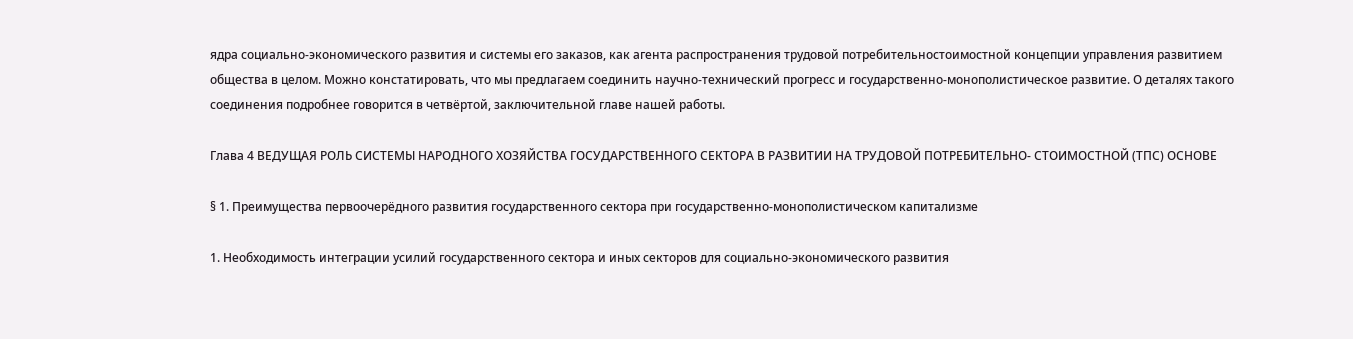ядра социально-экономического развития и системы его заказов, как агента распространения трудовой потребительностоимостной концепции управления развитием общества в целом. Можно констатировать, что мы предлагаем соединить научно-технический прогресс и государственно-монополистическое развитие. О деталях такого соединения подробнее говорится в четвёртой, заключительной главе нашей работы.

Глава 4 ВЕДУЩАЯ РОЛЬ СИСТЕМЫ НАРОДНОГО ХОЗЯЙСТВА ГОСУДАРСТВЕННОГО СЕКТОРА В РАЗВИТИИ НА ТРУДОВОЙ ПОТРЕБИТЕЛЬНО- СТОИМОСТНОЙ (ТПС) ОСНОВЕ

§ 1. Преимущества первоочерёдного развития государственного сектора при государственно-монополистическом капитализме

1. Необходимость интеграции усилий государственного сектора и иных секторов для социально-экономического развития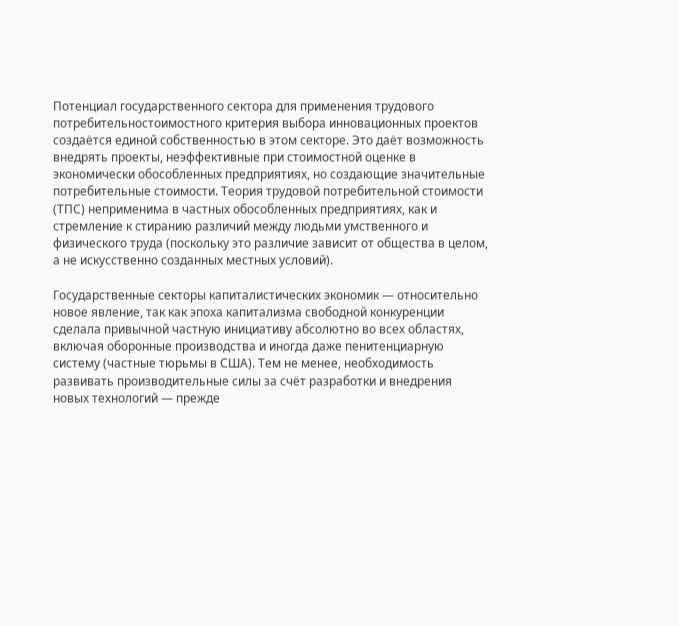Потенциал государственного сектора для применения трудового потребительностоимостного критерия выбора инновационных проектов создаётся единой собственностью в этом секторе. Это даёт возможность внедрять проекты, неэффективные при стоимостной оценке в экономически обособленных предприятиях, но создающие значительные потребительные стоимости. Теория трудовой потребительной стоимости (ТПС) неприменима в частных обособленных предприятиях, как и стремление к стиранию различий между людьми умственного и физического труда (поскольку это различие зависит от общества в целом, а не искусственно созданных местных условий).

Государственные секторы капиталистических экономик — относительно новое явление, так как эпоха капитализма свободной конкуренции сделала привычной частную инициативу абсолютно во всех областях, включая оборонные производства и иногда даже пенитенциарную систему (частные тюрьмы в США). Тем не менее, необходимость развивать производительные силы за счёт разработки и внедрения новых технологий — прежде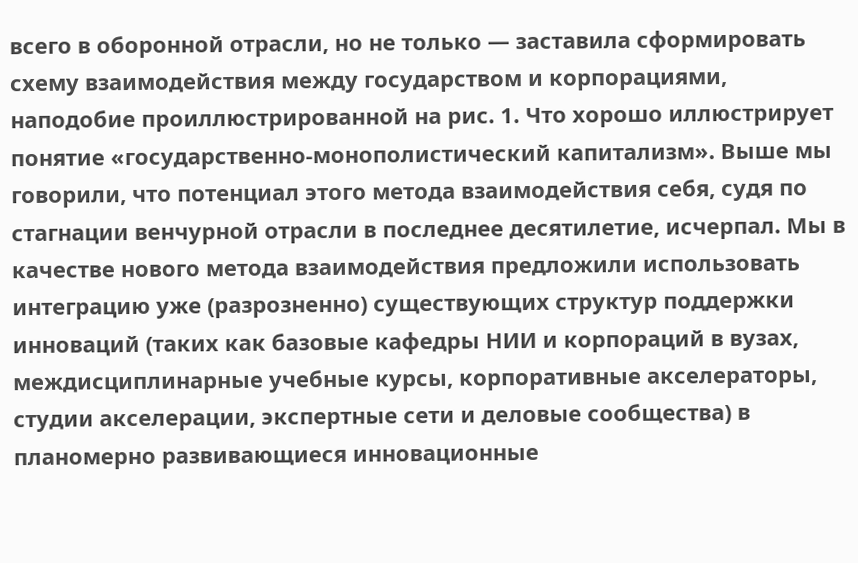всего в оборонной отрасли, но не только — заставила сформировать схему взаимодействия между государством и корпорациями, наподобие проиллюстрированной на рис. 1. Что хорошо иллюстрирует понятие «государственно-монополистический капитализм». Выше мы говорили, что потенциал этого метода взаимодействия себя, судя по стагнации венчурной отрасли в последнее десятилетие, исчерпал. Мы в качестве нового метода взаимодействия предложили использовать интеграцию уже (разрозненно) существующих структур поддержки инноваций (таких как базовые кафедры НИИ и корпораций в вузах, междисциплинарные учебные курсы, корпоративные акселераторы, студии акселерации, экспертные сети и деловые сообщества) в планомерно развивающиеся инновационные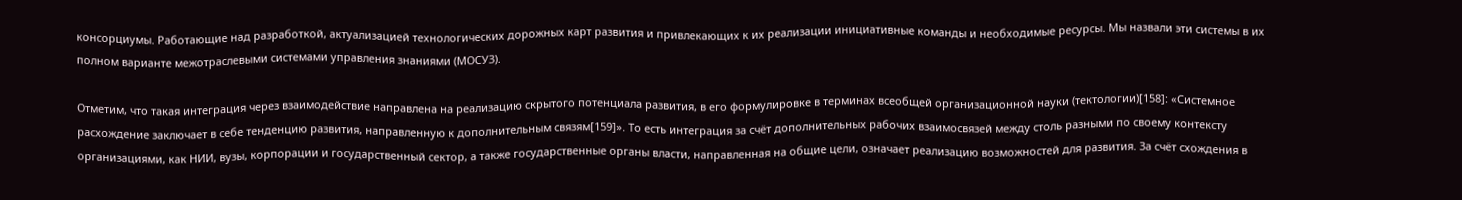консорциумы. Работающие над разработкой, актуализацией технологических дорожных карт развития и привлекающих к их реализации инициативные команды и необходимые ресурсы. Мы назвали эти системы в их полном варианте межотраслевыми системами управления знаниями (МОСУЗ).

Отметим, что такая интеграция через взаимодействие направлена на реализацию скрытого потенциала развития, в его формулировке в терминах всеобщей организационной науки (тектологии)[158]: «Системное расхождение заключает в себе тенденцию развития, направленную к дополнительным связям[159]». То есть интеграция за счёт дополнительных рабочих взаимосвязей между столь разными по своему контексту организациями, как НИИ, вузы, корпорации и государственный сектор, а также государственные органы власти, направленная на общие цели, означает реализацию возможностей для развития. За счёт схождения в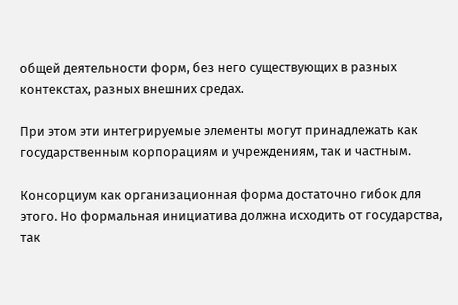общей деятельности форм, без него существующих в разных контекстах, разных внешних средах.

При этом эти интегрируемые элементы могут принадлежать как государственным корпорациям и учреждениям, так и частным.

Консорциум как организационная форма достаточно гибок для этого. Но формальная инициатива должна исходить от государства, так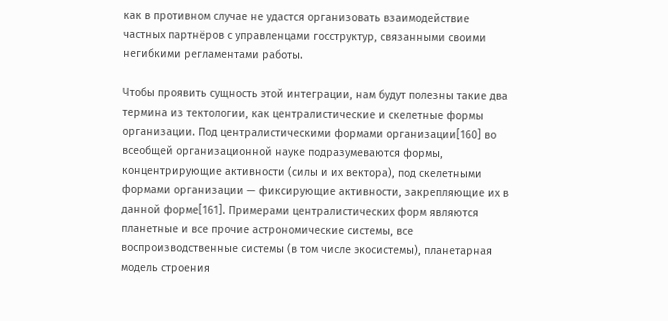как в противном случае не удастся организовать взаимодействие частных партнёров с управленцами госструктур, связанными своими негибкими регламентами работы.

Чтобы проявить сущность этой интеграции, нам будут полезны такие два термина из тектологии, как централистические и скелетные формы организации. Под централистическими формами организации[160] во всеобщей организационной науке подразумеваются формы, концентрирующие активности (силы и их вектора), под скелетными формами организации — фиксирующие активности, закрепляющие их в данной форме[161]. Примерами централистических форм являются планетные и все прочие астрономические системы, все воспроизводственные системы (в том числе экосистемы), планетарная модель строения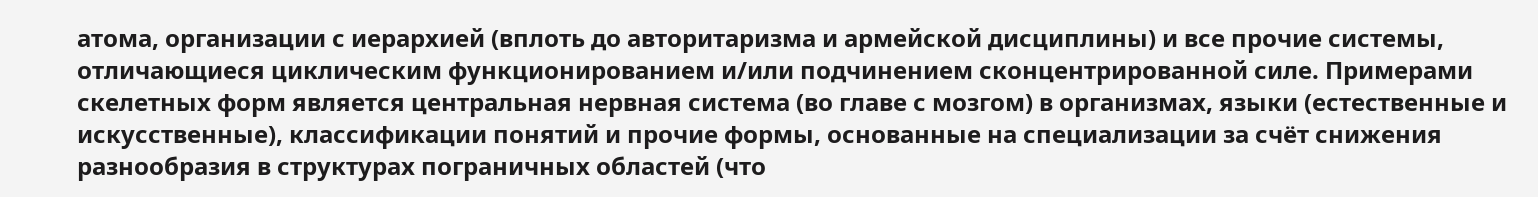атома, организации с иерархией (вплоть до авторитаризма и армейской дисциплины) и все прочие системы, отличающиеся циклическим функционированием и/или подчинением сконцентрированной силе. Примерами скелетных форм является центральная нервная система (во главе с мозгом) в организмах, языки (естественные и искусственные), классификации понятий и прочие формы, основанные на специализации за счёт снижения разнообразия в структурах пограничных областей (что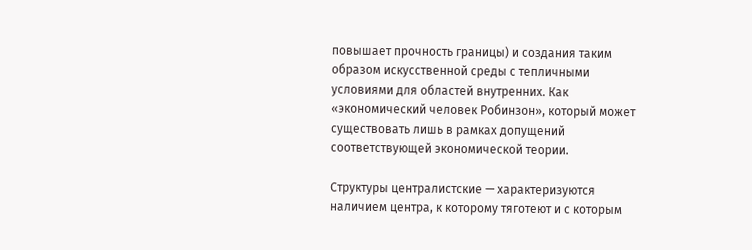повышает прочность границы) и создания таким образом искусственной среды с тепличными условиями для областей внутренних. Как «экономический человек Робинзон», который может существовать лишь в рамках допущений соответствующей экономической теории.

Структуры централистские — характеризуются наличием центра, к которому тяготеют и с которым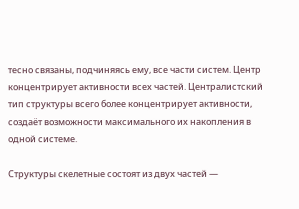тесно связаны, подчиняясь ему, все части систем. Центр концентрирует активности всех частей. Централистский тип структуры всего более концентрирует активности, создаёт возможности максимального их накопления в одной системе.

Структуры скелетные состоят из двух частей —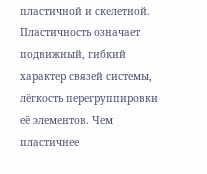пластичной и скелетной. Пластичность означает подвижный, гибкий характер связей системы, лёгкость перегруппировки её элементов. Чем пластичнее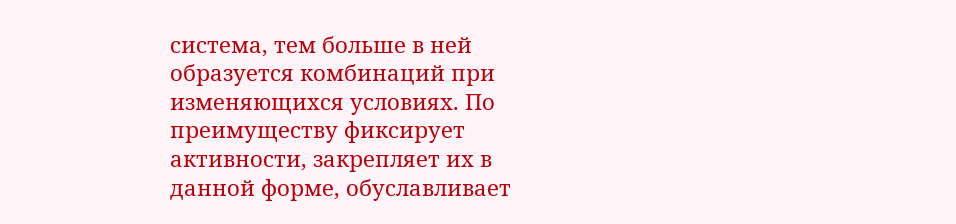система, тем больше в ней образуется комбинаций при изменяющихся условиях. По преимуществу фиксирует активности, закрепляет их в данной форме, обуславливает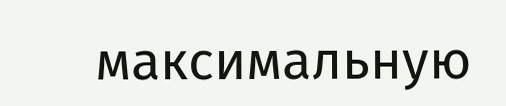максимальную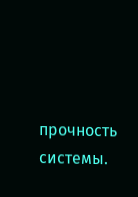прочность системы.